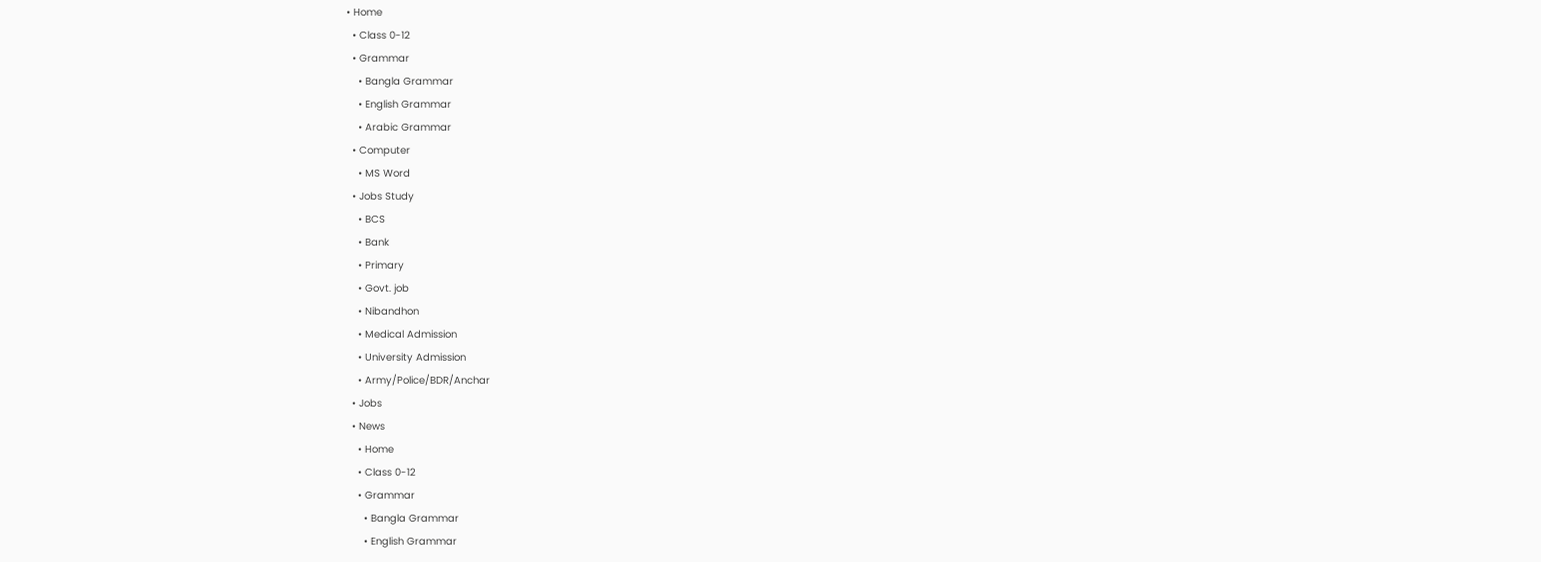• Home
  • Class 0-12
  • Grammar
    • Bangla Grammar
    • English Grammar
    • Arabic Grammar
  • Computer
    • MS Word
  • Jobs Study
    • BCS
    • Bank
    • Primary
    • Govt. job
    • Nibandhon
    • Medical Admission
    • University Admission
    • Army/Police/BDR/Anchar
  • Jobs
  • News
    • Home
    • Class 0-12
    • Grammar
      • Bangla Grammar
      • English Grammar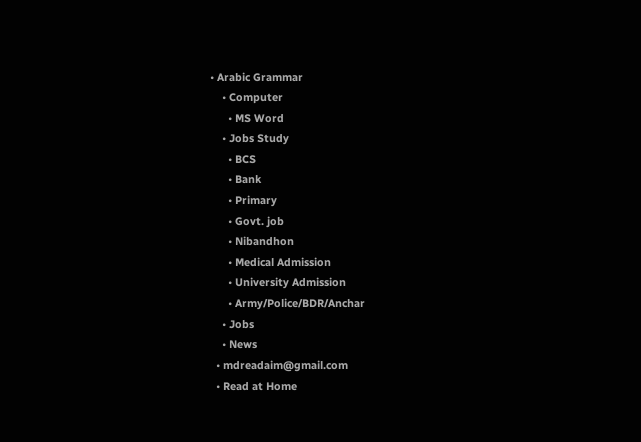• Arabic Grammar
    • Computer
      • MS Word
    • Jobs Study
      • BCS
      • Bank
      • Primary
      • Govt. job
      • Nibandhon
      • Medical Admission
      • University Admission
      • Army/Police/BDR/Anchar
    • Jobs
    • News
  • mdreadaim@gmail.com
  • Read at Home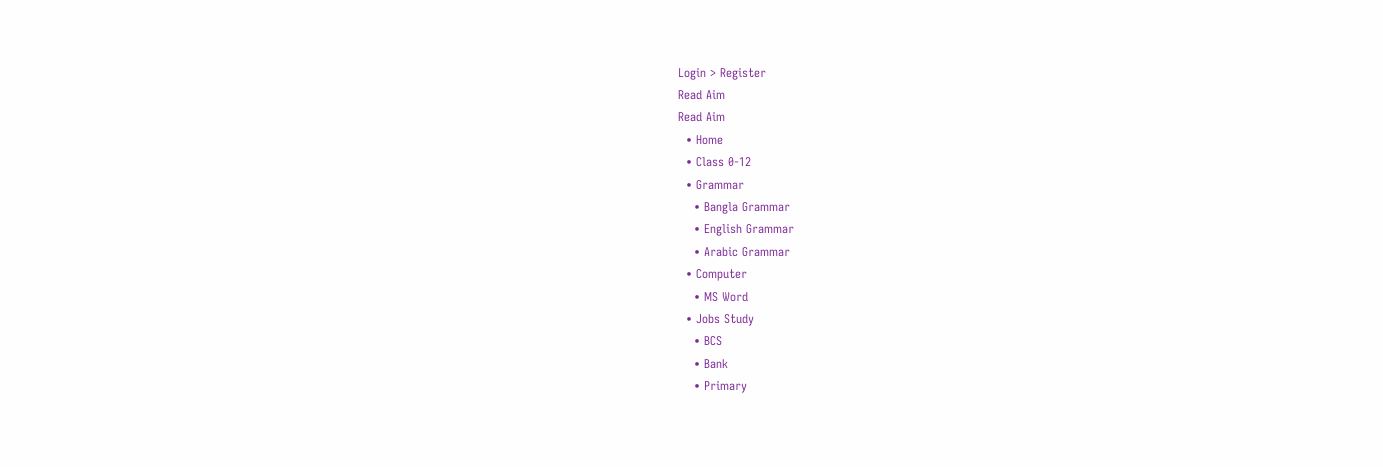Login > Register
Read Aim
Read Aim
  • Home
  • Class 0-12
  • Grammar
    • Bangla Grammar
    • English Grammar
    • Arabic Grammar
  • Computer
    • MS Word
  • Jobs Study
    • BCS
    • Bank
    • Primary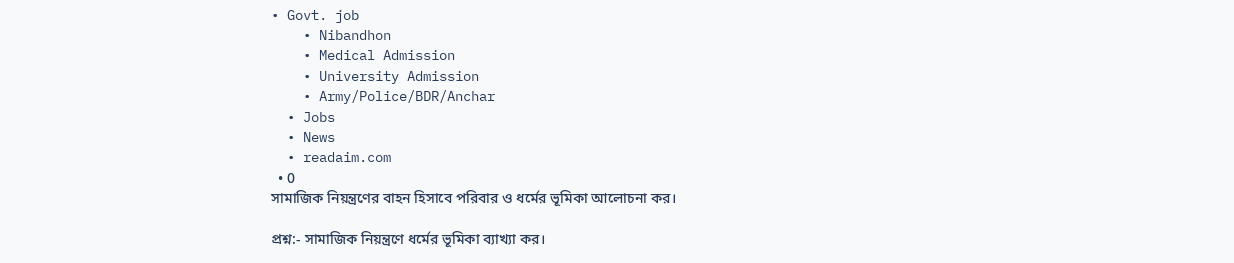• Govt. job
    • Nibandhon
    • Medical Admission
    • University Admission
    • Army/Police/BDR/Anchar
  • Jobs
  • News
  • readaim.com
  • 0
সামাজিক নিয়ন্ত্রণের বাহন হিসাবে পরিবার ও ধর্মের ভূমিকা আলোচনা কর।

প্রশ্ন:- সামাজিক নিয়ন্ত্রণে ধর্মের ভূমিকা ব্যাখ্যা কর।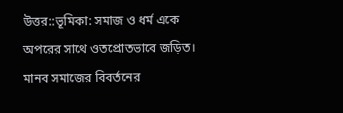উত্তর::ভূমিকা: সমাজ ও ধর্ম একে অপরের সাথে ওতপ্রোতভাবে জড়িত। মানব সমাজের বিবর্তনের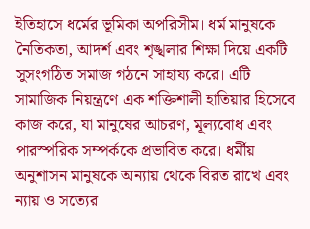ইতিহাসে ধর্মের ভূমিকা অপরিসীম। ধর্ম মানুষকে নৈতিকতা, আদর্শ এবং শৃঙ্খলার শিক্ষা দিয়ে একটি সুসংগঠিত সমাজ গঠনে সাহায্য করে। এটি সামাজিক নিয়ন্ত্রণে এক শক্তিশালী হাতিয়ার হিসেবে কাজ করে, যা মানুষের আচরণ, মূল্যবোধ এবং পারস্পরিক সম্পর্ককে প্রভাবিত করে। ধর্মীয় অনুশাসন মানুষকে অন্যায় থেকে বিরত রাখে এবং ন্যায় ও সত্যের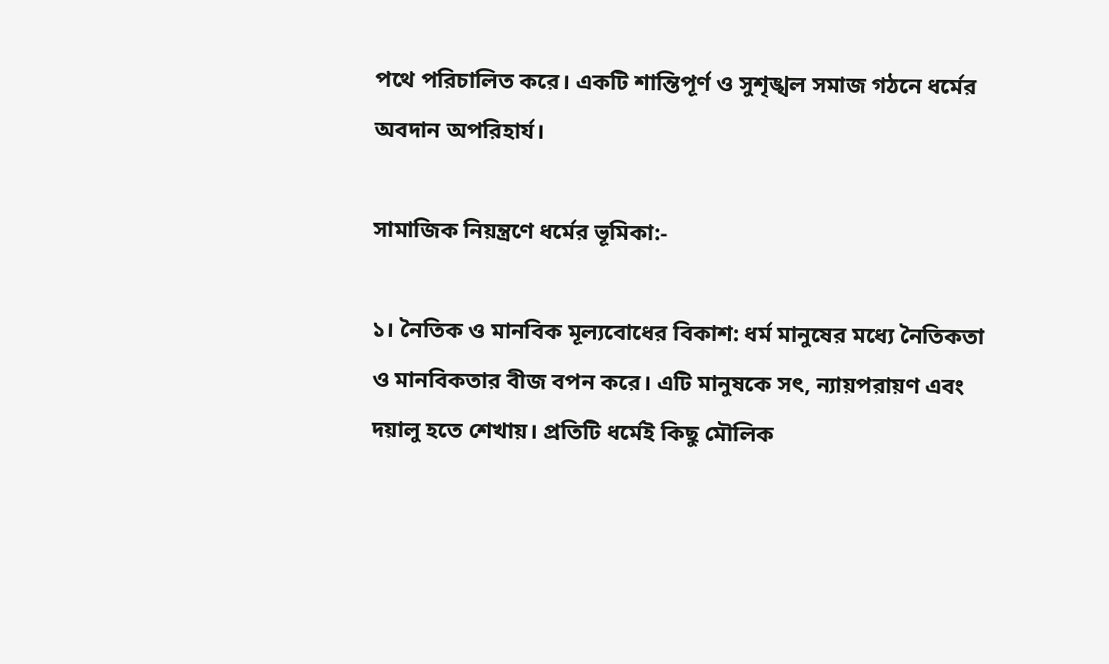পথে পরিচালিত করে। একটি শান্তিপূর্ণ ও সুশৃঙ্খল সমাজ গঠনে ধর্মের অবদান অপরিহার্য।

সামাজিক নিয়ন্ত্রণে ধর্মের ভূমিকা:-

১। নৈতিক ও মানবিক মূল্যবোধের বিকাশ: ধর্ম মানুষের মধ্যে নৈতিকতা ও মানবিকতার বীজ বপন করে। এটি মানুষকে সৎ, ন্যায়পরায়ণ এবং দয়ালু হতে শেখায়। প্রতিটি ধর্মেই কিছু মৌলিক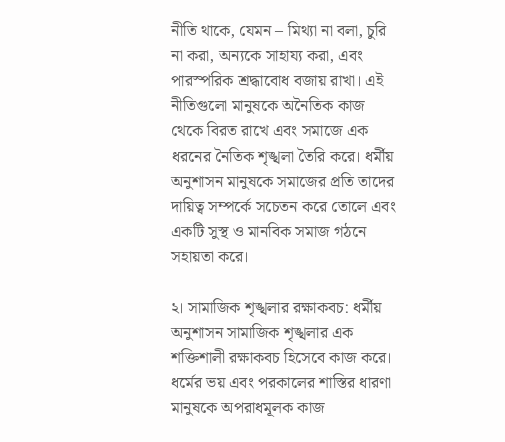নীতি থাকে, যেমন – মিথ্যা না বলা, চুরি না করা, অন্যকে সাহায্য করা, এবং পারস্পরিক শ্রদ্ধাবোধ বজায় রাখা। এই নীতিগুলো মানুষকে অনৈতিক কাজ থেকে বিরত রাখে এবং সমাজে এক ধরনের নৈতিক শৃঙ্খলা তৈরি করে। ধর্মীয় অনুশাসন মানুষকে সমাজের প্রতি তাদের দায়িত্ব সম্পর্কে সচেতন করে তোলে এবং একটি সুস্থ ও মানবিক সমাজ গঠনে সহায়তা করে।

২। সামাজিক শৃঙ্খলার রক্ষাকবচ: ধর্মীয় অনুশাসন সামাজিক শৃঙ্খলার এক শক্তিশালী রক্ষাকবচ হিসেবে কাজ করে। ধর্মের ভয় এবং পরকালের শাস্তির ধারণা মানুষকে অপরাধমূলক কাজ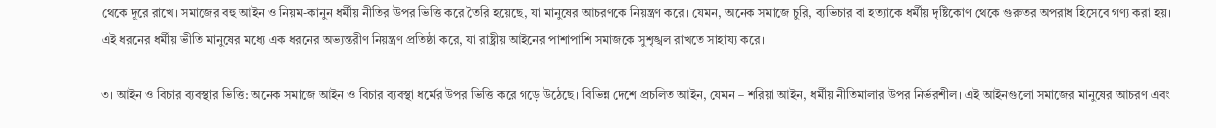থেকে দূরে রাখে। সমাজের বহু আইন ও নিয়ম-কানুন ধর্মীয় নীতির উপর ভিত্তি করে তৈরি হয়েছে, যা মানুষের আচরণকে নিয়ন্ত্রণ করে। যেমন, অনেক সমাজে চুরি, ব্যভিচার বা হত্যাকে ধর্মীয় দৃষ্টিকোণ থেকে গুরুতর অপরাধ হিসেবে গণ্য করা হয়। এই ধরনের ধর্মীয় ভীতি মানুষের মধ্যে এক ধরনের অভ্যন্তরীণ নিয়ন্ত্রণ প্রতিষ্ঠা করে, যা রাষ্ট্রীয় আইনের পাশাপাশি সমাজকে সুশৃঙ্খল রাখতে সাহায্য করে।

৩। আইন ও বিচার ব্যবস্থার ভিত্তি: অনেক সমাজে আইন ও বিচার ব্যবস্থা ধর্মের উপর ভিত্তি করে গড়ে উঠেছে। বিভিন্ন দেশে প্রচলিত আইন, যেমন – শরিয়া আইন, ধর্মীয় নীতিমালার উপর নির্ভরশীল। এই আইনগুলো সমাজের মানুষের আচরণ এবং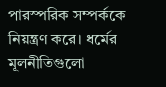পারস্পরিক সম্পর্ককে নিয়ন্ত্রণ করে। ধর্মের মূলনীতিগুলো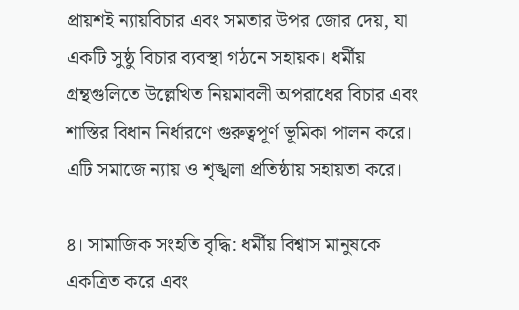প্রায়শই ন্যায়বিচার এবং সমতার উপর জোর দেয়, যা একটি সুষ্ঠু বিচার ব্যবস্থা গঠনে সহায়ক। ধর্মীয় গ্রন্থগুলিতে উল্লেখিত নিয়মাবলী অপরাধের বিচার এবং শাস্তির বিধান নির্ধারণে গুরুত্বপূর্ণ ভূমিকা পালন করে। এটি সমাজে ন্যায় ও শৃঙ্খলা প্রতিষ্ঠায় সহায়তা করে।

৪। সামাজিক সংহতি বৃদ্ধি: ধর্মীয় বিশ্বাস মানুষকে একত্রিত করে এবং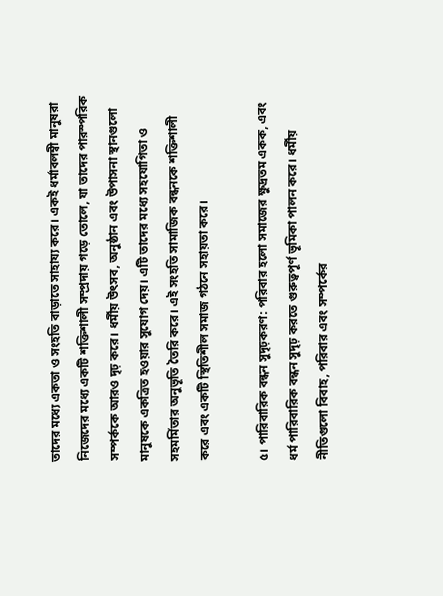তাদের মধ্যে একতা ও সংহতি বাড়াতে সাহায্য করে। একই ধর্মাবলম্বী মানুষরা নিজেদের মধ্যে একটি শক্তিশালী সম্প্রদায় গড়ে তোলে, যা তাদের পারস্পরিক সম্পর্ককে আরও দৃঢ় করে। ধর্মীয় উৎসব, অনুষ্ঠান এবং উপাসনা স্থানগুলো মানুষকে একত্রিত হওয়ার সুযোগ দেয়। এটি তাদের মধ্যে সহযোগিতা ও সহমর্মিতার অনুভূতি তৈরি করে। এই সংহতি সামাজিক বন্ধনকে শক্তিশালী করে এবং একটি স্থিতিশীল সমাজ গঠনে সহায়তা করে।

৫। পারিবারিক বন্ধন সুদৃঢ়করণ: পরিবার হলো সমাজের ক্ষুদ্রতম একক, এবং ধর্ম পারিবারিক বন্ধন সুদৃঢ় করতে গুরুত্বপূর্ণ ভূমিকা পালন করে। ধর্মীয় নীতিগুলো বিবাহ, পরিবার এবং সম্পর্কের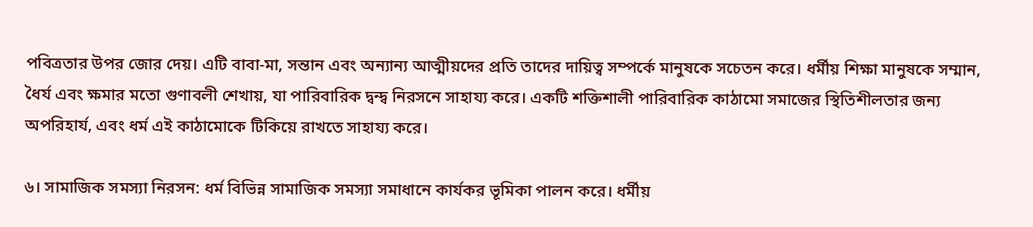পবিত্রতার উপর জোর দেয়। এটি বাবা-মা, সন্তান এবং অন্যান্য আত্মীয়দের প্রতি তাদের দায়িত্ব সম্পর্কে মানুষকে সচেতন করে। ধর্মীয় শিক্ষা মানুষকে সম্মান, ধৈর্য এবং ক্ষমার মতো গুণাবলী শেখায়, যা পারিবারিক দ্বন্দ্ব নিরসনে সাহায্য করে। একটি শক্তিশালী পারিবারিক কাঠামো সমাজের স্থিতিশীলতার জন্য অপরিহার্য, এবং ধর্ম এই কাঠামোকে টিকিয়ে রাখতে সাহায্য করে।

৬। সামাজিক সমস্যা নিরসন: ধর্ম বিভিন্ন সামাজিক সমস্যা সমাধানে কার্যকর ভূমিকা পালন করে। ধর্মীয়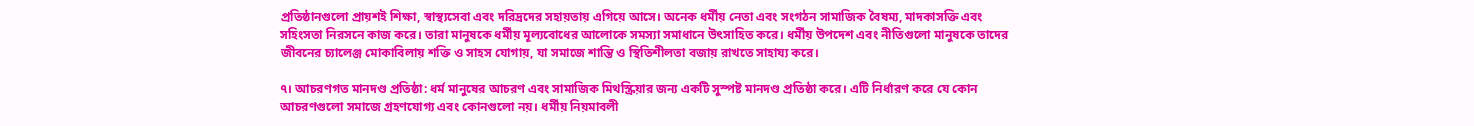প্রতিষ্ঠানগুলো প্রায়শই শিক্ষা, স্বাস্থ্যসেবা এবং দরিদ্রদের সহায়তায় এগিয়ে আসে। অনেক ধর্মীয় নেতা এবং সংগঠন সামাজিক বৈষম্য, মাদকাসক্তি এবং সহিংসতা নিরসনে কাজ করে। তারা মানুষকে ধর্মীয় মূল্যবোধের আলোকে সমস্যা সমাধানে উৎসাহিত করে। ধর্মীয় উপদেশ এবং নীতিগুলো মানুষকে তাদের জীবনের চ্যালেঞ্জ মোকাবিলায় শক্তি ও সাহস যোগায়, যা সমাজে শান্তি ও স্থিতিশীলতা বজায় রাখতে সাহায্য করে।

৭। আচরণগত মানদণ্ড প্রতিষ্ঠা: ধর্ম মানুষের আচরণ এবং সামাজিক মিথস্ক্রিয়ার জন্য একটি সুস্পষ্ট মানদণ্ড প্রতিষ্ঠা করে। এটি নির্ধারণ করে যে কোন আচরণগুলো সমাজে গ্রহণযোগ্য এবং কোনগুলো নয়। ধর্মীয় নিয়মাবলী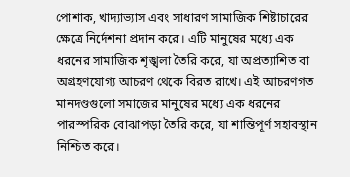পোশাক, খাদ্যাভ্যাস এবং সাধারণ সামাজিক শিষ্টাচারের ক্ষেত্রে নির্দেশনা প্রদান করে। এটি মানুষের মধ্যে এক ধরনের সামাজিক শৃঙ্খলা তৈরি করে, যা অপ্রত্যাশিত বা অগ্রহণযোগ্য আচরণ থেকে বিরত রাখে। এই আচরণগত মানদণ্ডগুলো সমাজের মানুষের মধ্যে এক ধরনের পারস্পরিক বোঝাপড়া তৈরি করে, যা শান্তিপূর্ণ সহাবস্থান নিশ্চিত করে।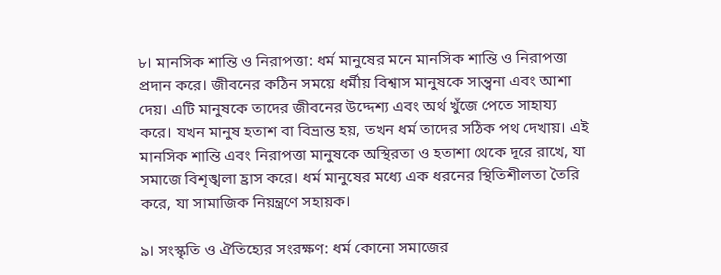৮। মানসিক শান্তি ও নিরাপত্তা: ধর্ম মানুষের মনে মানসিক শান্তি ও নিরাপত্তা প্রদান করে। জীবনের কঠিন সময়ে ধর্মীয় বিশ্বাস মানুষকে সান্ত্বনা এবং আশা দেয়। এটি মানুষকে তাদের জীবনের উদ্দেশ্য এবং অর্থ খুঁজে পেতে সাহায্য করে। যখন মানুষ হতাশ বা বিভ্রান্ত হয়, তখন ধর্ম তাদের সঠিক পথ দেখায়। এই মানসিক শান্তি এবং নিরাপত্তা মানুষকে অস্থিরতা ও হতাশা থেকে দূরে রাখে, যা সমাজে বিশৃঙ্খলা হ্রাস করে। ধর্ম মানুষের মধ্যে এক ধরনের স্থিতিশীলতা তৈরি করে, যা সামাজিক নিয়ন্ত্রণে সহায়ক।

৯। সংস্কৃতি ও ঐতিহ্যের সংরক্ষণ: ধর্ম কোনো সমাজের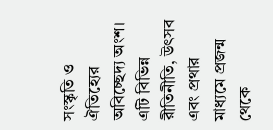সংস্কৃতি ও ঐতিহ্যের অবিচ্ছেদ্য অংশ। এটি বিভিন্ন রীতিনীতি, উৎসব এবং প্রথার মাধ্যমে প্রজন্ম থেকে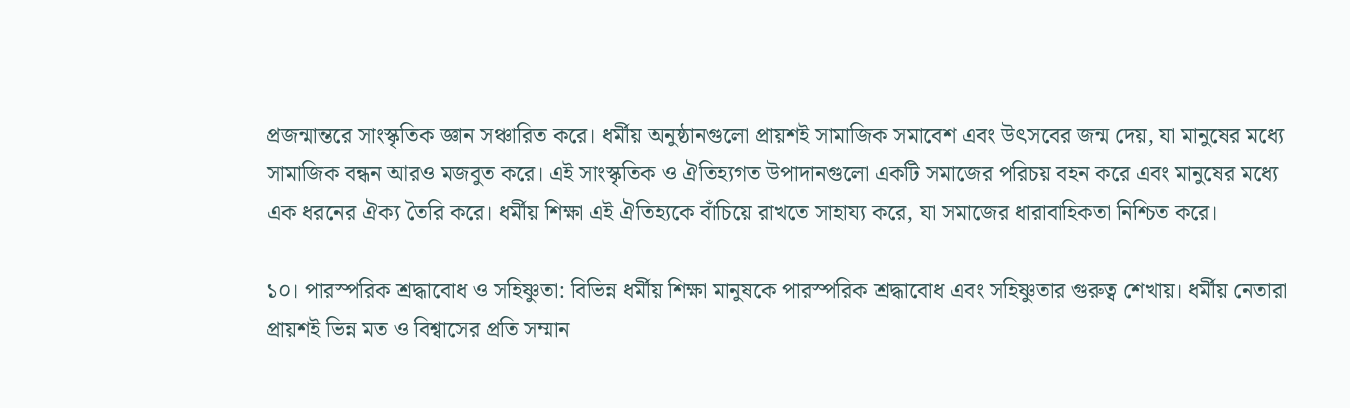প্রজন্মান্তরে সাংস্কৃতিক জ্ঞান সঞ্চারিত করে। ধর্মীয় অনুষ্ঠানগুলো প্রায়শই সামাজিক সমাবেশ এবং উৎসবের জন্ম দেয়, যা মানুষের মধ্যে সামাজিক বন্ধন আরও মজবুত করে। এই সাংস্কৃতিক ও ঐতিহ্যগত উপাদানগুলো একটি সমাজের পরিচয় বহন করে এবং মানুষের মধ্যে এক ধরনের ঐক্য তৈরি করে। ধর্মীয় শিক্ষা এই ঐতিহ্যকে বাঁচিয়ে রাখতে সাহায্য করে, যা সমাজের ধারাবাহিকতা নিশ্চিত করে।

১০। পারস্পরিক শ্রদ্ধাবোধ ও সহিষ্ণুতা: বিভিন্ন ধর্মীয় শিক্ষা মানুষকে পারস্পরিক শ্রদ্ধাবোধ এবং সহিষ্ণুতার গুরুত্ব শেখায়। ধর্মীয় নেতারা প্রায়শই ভিন্ন মত ও বিশ্বাসের প্রতি সম্মান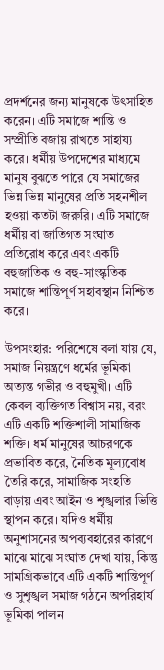প্রদর্শনের জন্য মানুষকে উৎসাহিত করেন। এটি সমাজে শান্তি ও সম্প্রীতি বজায় রাখতে সাহায্য করে। ধর্মীয় উপদেশের মাধ্যমে মানুষ বুঝতে পারে যে সমাজের ভিন্ন ভিন্ন মানুষের প্রতি সহনশীল হওয়া কতটা জরুরি। এটি সমাজে ধর্মীয় বা জাতিগত সংঘাত প্রতিরোধ করে এবং একটি বহুজাতিক ও বহু-সাংস্কৃতিক সমাজে শান্তিপূর্ণ সহাবস্থান নিশ্চিত করে।

উপসংহার: পরিশেষে বলা যায় যে, সমাজ নিয়ন্ত্রণে ধর্মের ভূমিকা অত্যন্ত গভীর ও বহুমুখী। এটি কেবল ব্যক্তিগত বিশ্বাস নয়, বরং এটি একটি শক্তিশালী সামাজিক শক্তি। ধর্ম মানুষের আচরণকে প্রভাবিত করে, নৈতিক মূল্যবোধ তৈরি করে, সামাজিক সংহতি বাড়ায় এবং আইন ও শৃঙ্খলার ভিত্তি স্থাপন করে। যদিও ধর্মীয় অনুশাসনের অপব্যবহারের কারণে মাঝে মাঝে সংঘাত দেখা যায়, কিন্তু সামগ্রিকভাবে এটি একটি শান্তিপূর্ণ ও সুশৃঙ্খল সমাজ গঠনে অপরিহার্য ভূমিকা পালন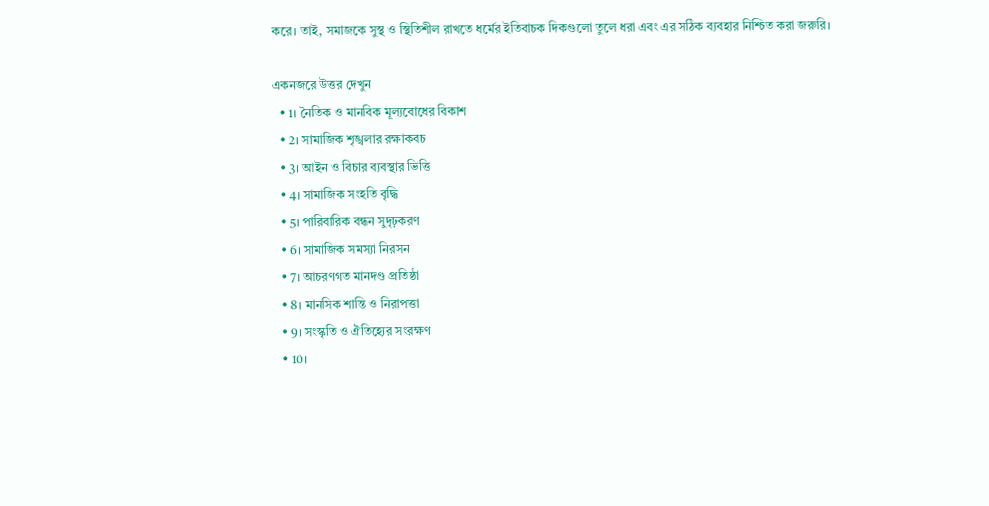করে। তাই, সমাজকে সুস্থ ও স্থিতিশীল রাখতে ধর্মের ইতিবাচক দিকগুলো তুলে ধরা এবং এর সঠিক ব্যবহার নিশ্চিত করা জরুরি।

একনজরে উত্তর দেখুন
  • 1। নৈতিক ও মানবিক মূল্যবোধের বিকাশ
  • 2। সামাজিক শৃঙ্খলার রক্ষাকবচ
  • 3। আইন ও বিচার ব্যবস্থার ভিত্তি
  • 4। সামাজিক সংহতি বৃদ্ধি
  • 5। পারিবারিক বন্ধন সুদৃঢ়করণ
  • 6। সামাজিক সমস্যা নিরসন
  • 7। আচরণগত মানদণ্ড প্রতিষ্ঠা
  • 8। মানসিক শান্তি ও নিরাপত্তা
  • 9। সংস্কৃতি ও ঐতিহ্যের সংরক্ষণ
  • 10।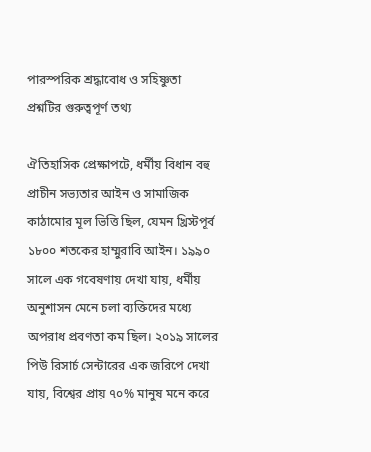পারস্পরিক শ্রদ্ধাবোধ ও সহিষ্ণুতা
প্রশ্নটির গুরুত্বপূর্ণ তথ্য

ঐতিহাসিক প্রেক্ষাপটে, ধর্মীয় বিধান বহু প্রাচীন সভ্যতার আইন ও সামাজিক কাঠামোর মূল ভিত্তি ছিল, যেমন খ্রিস্টপূর্ব ১৮০০ শতকের হাম্মুরাবি আইন। ১৯৯০ সালে এক গবেষণায় দেখা যায়, ধর্মীয় অনুশাসন মেনে চলা ব্যক্তিদের মধ্যে অপরাধ প্রবণতা কম ছিল। ২০১৯ সালের পিউ রিসার্চ সেন্টারের এক জরিপে দেখা যায়, বিশ্বের প্রায় ৭০% মানুষ মনে করে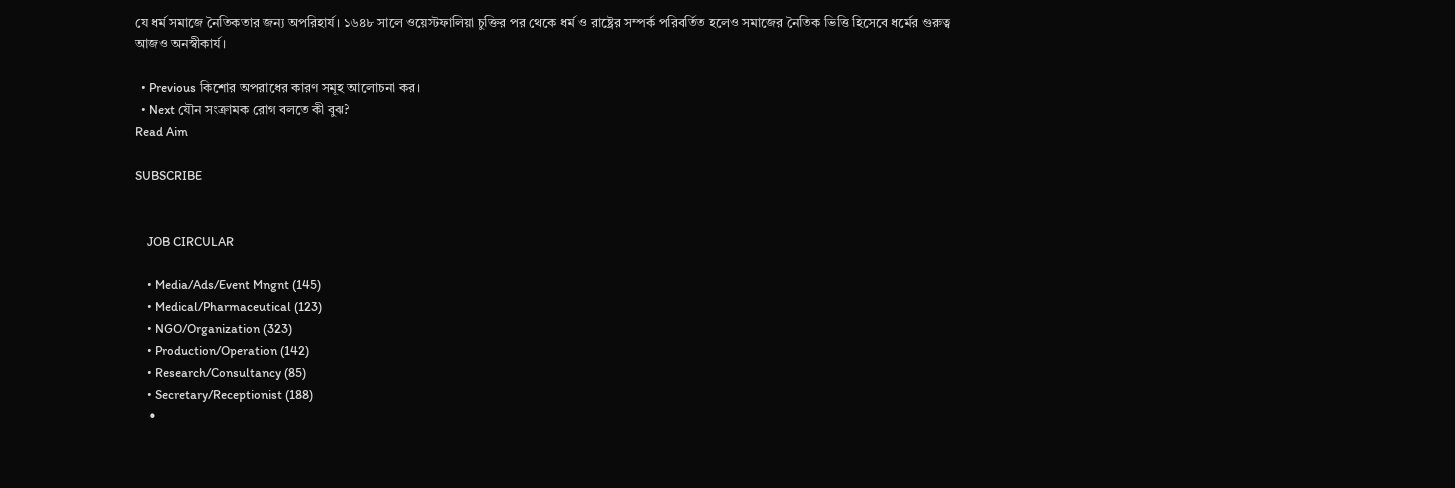যে ধর্ম সমাজে নৈতিকতার জন্য অপরিহার্য। ১৬৪৮ সালে ওয়েস্টফালিয়া চুক্তির পর থেকে ধর্ম ও রাষ্ট্রের সম্পর্ক পরিবর্তিত হলেও সমাজের নৈতিক ভিত্তি হিসেবে ধর্মের গুরুত্ব আজও অনস্বীকার্য।

  • Previous কিশোর অপরাধের কারণ সমূহ আলোচনা কর।
  • Next যৌন সংক্রামক রোগ বলতে কী বুঝ?
Read Aim

SUBSCRIBE


    JOB CIRCULAR

    • Media/Ads/Event Mngnt (145)
    • Medical/Pharmaceutical (123)
    • NGO/Organization (323)
    • Production/Operation (142)
    • Research/Consultancy (85)
    • Secretary/Receptionist (188)
    •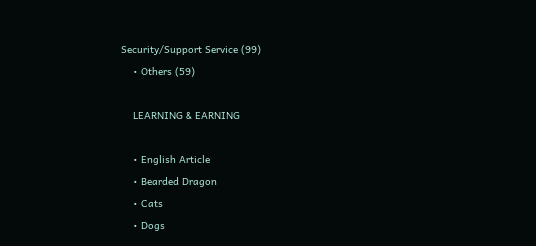Security/Support Service (99)
    • Others (59)

    LEARNING & EARNING

    • English Article
    • Bearded Dragon
    • Cats
    • Dogs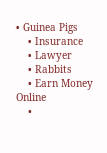• Guinea Pigs
    • Insurance
    • Lawyer
    • Rabbits
    • Earn Money Online
    •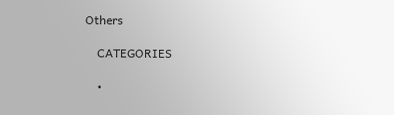Others

    CATEGORIES

    •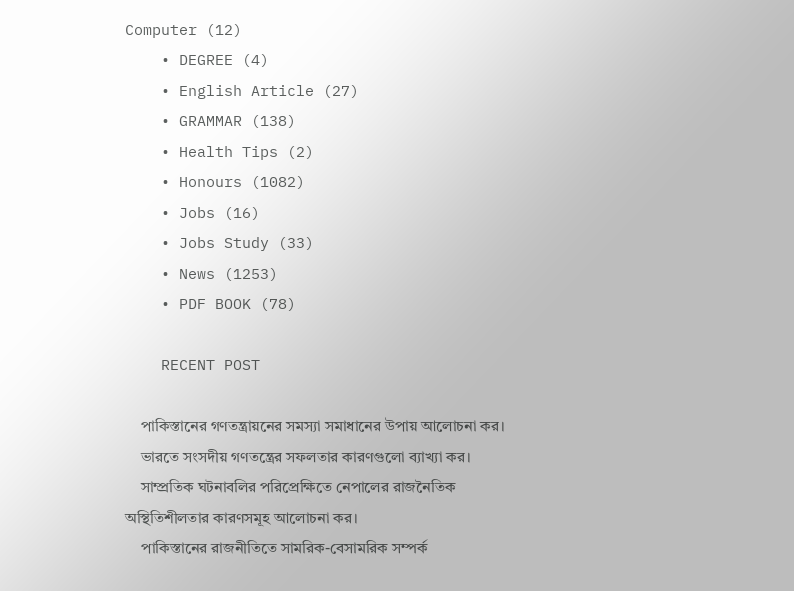Computer (12)
    • DEGREE (4)
    • English Article (27)
    • GRAMMAR (138)
    • Health Tips (2)
    • Honours (1082)
    • Jobs (16)
    • Jobs Study (33)
    • News (1253)
    • PDF BOOK (78)

    RECENT POST

    পাকিস্তানের গণতন্ত্রায়নের সমস্যা সমাধানের উপায় আলোচনা কর।
    ভারতে সংসদীয় গণতন্ত্রের সফলতার কারণগুলো ব্যাখ্যা কর।
    সাম্প্রতিক ঘটনাবলির পরিপ্রেক্ষিতে নেপালের রাজনৈতিক অস্থিতিশীলতার কারণসমূহ আলোচনা কর।
    পাকিস্তানের রাজনীতিতে সামরিক-বেসামরিক সম্পর্ক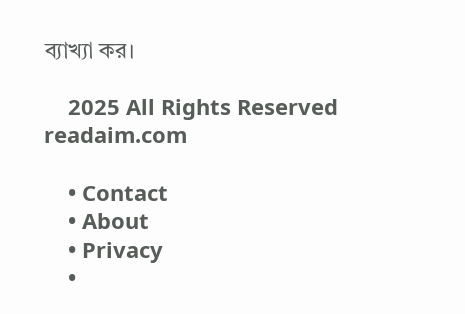ব্যাখ্যা কর।

    2025 All Rights Reserved readaim.com

    • Contact
    • About
    • Privacy
    •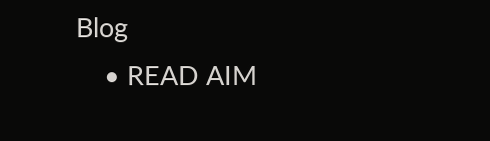Blog
    • READ AIM